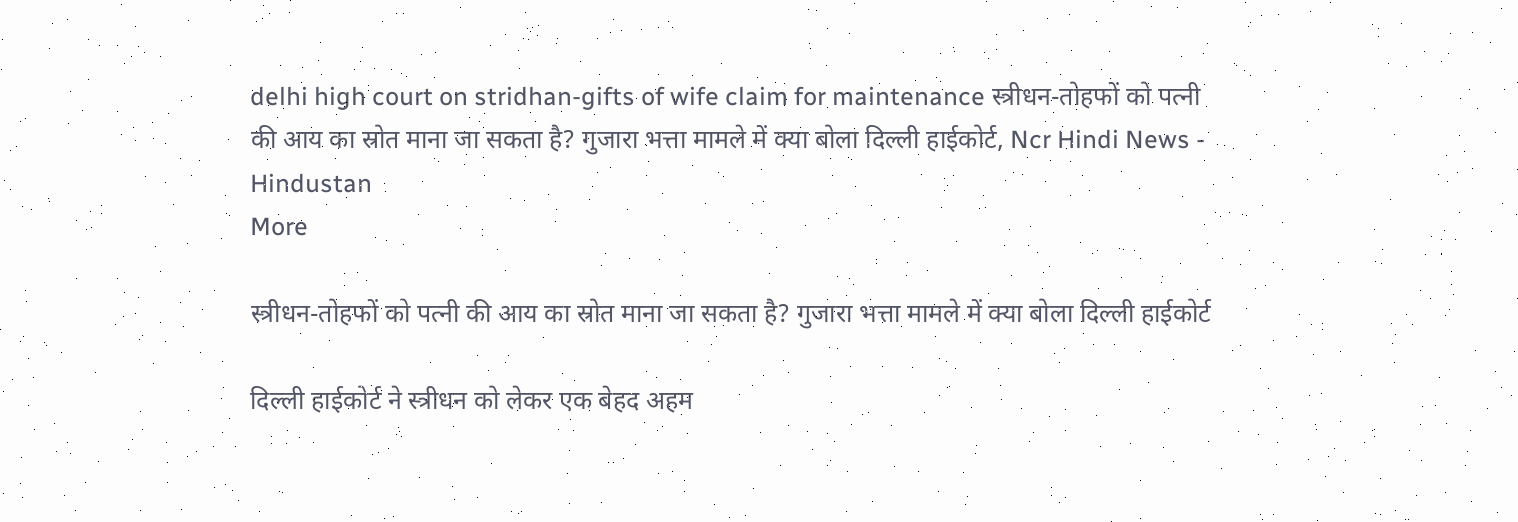delhi high court on stridhan-gifts of wife claim for maintenance स्त्रीधन-तोहफों को पत्नी की आय का स्रोत माना जा सकता है? गुजारा भत्ता मामले में क्या बोला दिल्ली हाईकोर्ट, Ncr Hindi News - Hindustan
More

स्त्रीधन-तोहफों को पत्नी की आय का स्रोत माना जा सकता है? गुजारा भत्ता मामले में क्या बोला दिल्ली हाईकोर्ट

दिल्ली हाईकोर्ट ने स्त्रीधन को लेकर एक बेहद अहम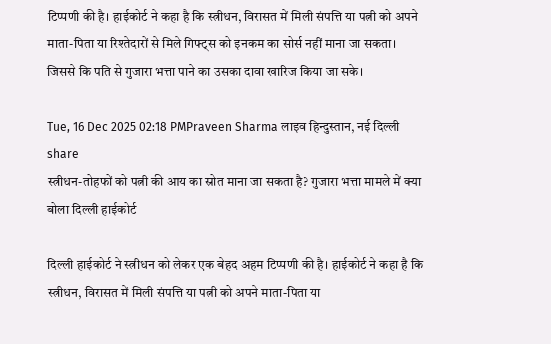टिप्पणी की है। हाईकोर्ट ने कहा है कि स्त्रीधन, विरासत में मिली संपत्ति या पत्नी को अपने माता-पिता या रिश्तेदारों से मिले गिफ्ट्स को इनकम का सोर्स नहीं माना जा सकता। जिससे कि पति से गुजारा भत्ता पाने का उसका दावा खारिज किया जा सके।

Tue, 16 Dec 2025 02:18 PMPraveen Sharma लाइव हिन्दुस्तान, नई दिल्ली
share
स्त्रीधन-तोहफों को पत्नी की आय का स्रोत माना जा सकता है? गुजारा भत्ता मामले में क्या बोला दिल्ली हाईकोर्ट

दिल्ली हाईकोर्ट ने स्त्रीधन को लेकर एक बेहद अहम टिप्पणी की है। हाईकोर्ट ने कहा है कि स्त्रीधन, विरासत में मिली संपत्ति या पत्नी को अपने माता-पिता या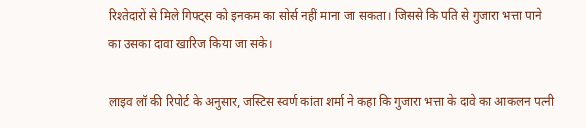रिश्तेदारों से मिले गिफ्ट्स को इनकम का सोर्स नहीं माना जा सकता। जिससे कि पति से गुजारा भत्ता पाने का उसका दावा खारिज किया जा सके।

लाइव लॉ की रिपोर्ट के अनुसार, जस्टिस स्वर्ण कांता शर्मा ने कहा कि गुजारा भत्ता के दावे का आकलन पत्नी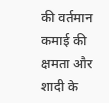की वर्तमान कमाई की क्षमता और शादी के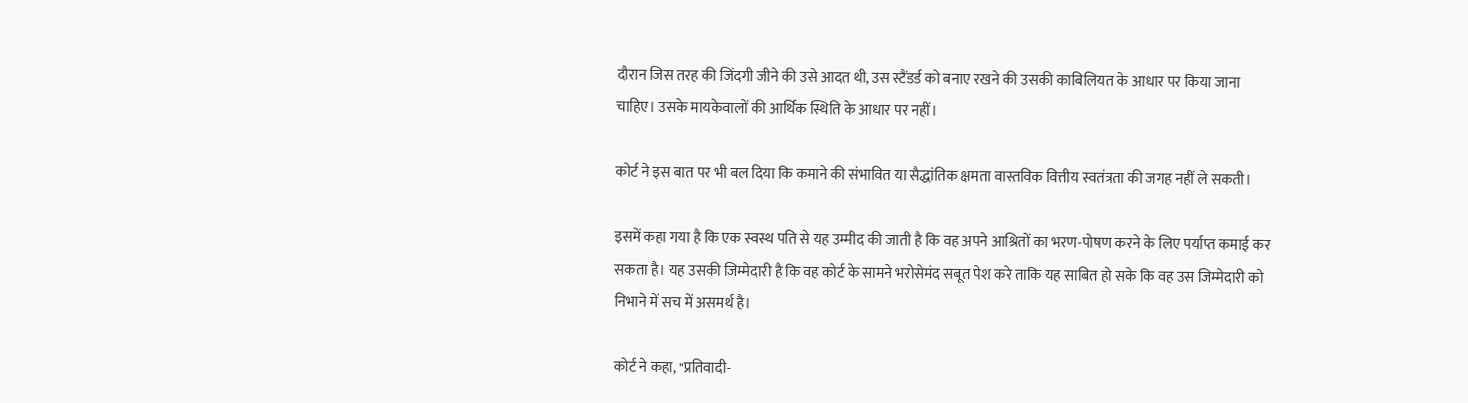दौरान जिस तरह की जिंदगी जीने की उसे आदत थी, उस स्टैंडर्ड को बनाए रखने की उसकी काबिलियत के आधार पर किया जाना चाहिए। उसके मायकेवालों की आर्थिक स्थिति के आधार पर नहीं।

कोर्ट ने इस बात पर भी बल दिया कि कमाने की संभावित या सैद्धांतिक क्षमता वास्तविक वित्तीय स्वतंत्रता की जगह नहीं ले सकती।

इसमें कहा गया है कि एक स्वस्थ पति से यह उम्मीद की जाती है कि वह अपने आश्रितों का भरण-पोषण करने के लिए पर्याप्त कमाई कर सकता है। यह उसकी जिम्मेदारी है कि वह कोर्ट के सामने भरोसेमंद सबूत पेश करे ताकि यह साबित हो सके कि वह उस जिम्मेदारी को निभाने में सच में असमर्थ है।

कोर्ट ने कहा, "प्रतिवादी-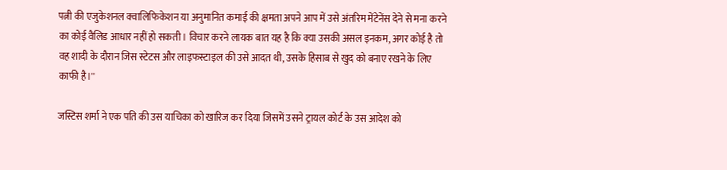पत्नी की एजुकेशनल क्वालिफिकेशन या अनुमानित कमाई की क्षमता अपने आप में उसे अंतरिम मेंटेनेंस देने से मना करने का कोई वैलिड आधार नहीं हो सकती। विचार करने लायक बात यह है कि क्या उसकी असल इनकम, अगर कोई है तो वह शादी के दौरान जिस स्टेटस और लाइफस्टाइल की उसे आदत थी, उसके हिसाब से खुद को बनाए रखने के लिए काफी है।''

जस्टिस शर्मा ने एक पति की उस याचिका को खारिज कर दिया जिसमें उसने ट्रायल कोर्ट के उस आदेश को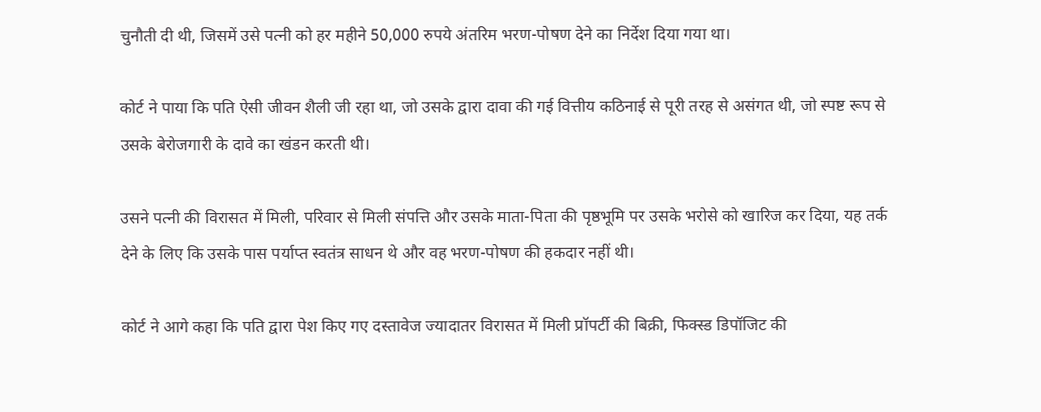चुनौती दी थी, जिसमें उसे पत्नी को हर महीने 50,000 रुपये अंतरिम भरण-पोषण देने का निर्देश दिया गया था।

कोर्ट ने पाया कि पति ऐसी जीवन शैली जी रहा था, जो उसके द्वारा दावा की गई वित्तीय कठिनाई से पूरी तरह से असंगत थी, जो स्पष्ट रूप से उसके बेरोजगारी के दावे का खंडन करती थी।

उसने पत्नी की विरासत में मिली, परिवार से मिली संपत्ति और उसके माता-पिता की पृष्ठभूमि पर उसके भरोसे को खारिज कर दिया, यह तर्क देने के लिए कि उसके पास पर्याप्त स्वतंत्र साधन थे और वह भरण-पोषण की हकदार नहीं थी।

कोर्ट ने आगे कहा कि पति द्वारा पेश किए गए दस्तावेज ज्यादातर विरासत में मिली प्रॉपर्टी की बिक्री, फिक्स्ड डिपॉजिट की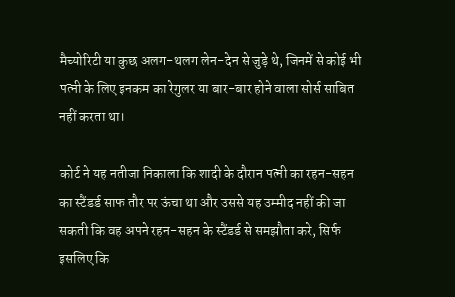मैच्योरिटी या कुछ अलग-थलग लेन-देन से जुड़े थे, जिनमें से कोई भी पत्नी के लिए इनकम का रेगुलर या बार-बार होने वाला सोर्स साबित नहीं करता था।

कोर्ट ने यह नतीजा निकाला कि शादी के दौरान पत्नी का रहन-सहन का स्टैंडर्ड साफ तौर पर ऊंचा था और उससे यह उम्मीद नहीं की जा सकती कि वह अपने रहन-सहन के स्टैंडर्ड से समझौता करे, सिर्फ इसलिए कि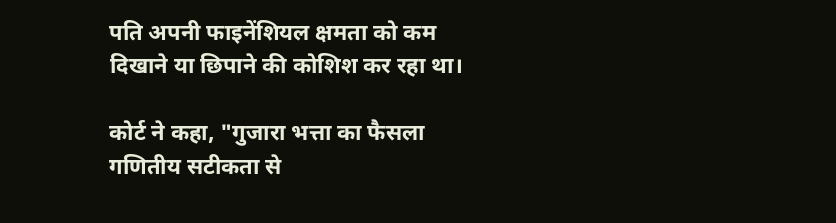पति अपनी फाइनेंशियल क्षमता को कम दिखाने या छिपाने की कोशिश कर रहा था।

कोर्ट ने कहा, "गुजारा भत्ता का फैसला गणितीय सटीकता से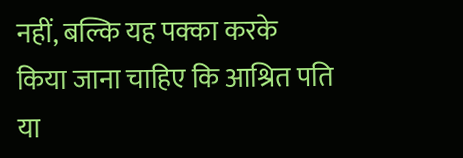नहीं, बल्कि यह पक्का करके किया जाना चाहिए कि आश्रित पति या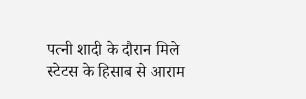पत्नी शादी के दौरान मिले स्टेटस के हिसाब से आराम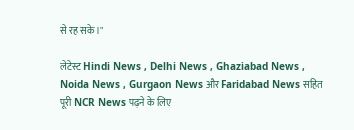से रह सके।"

लेटेस्ट Hindi News , Delhi News , Ghaziabad News , Noida News , Gurgaon News और Faridabad News सहित पूरी NCR News पढ़ने के लिए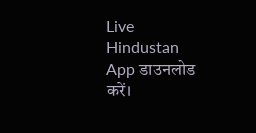Live Hindustan App डाउनलोड करें।